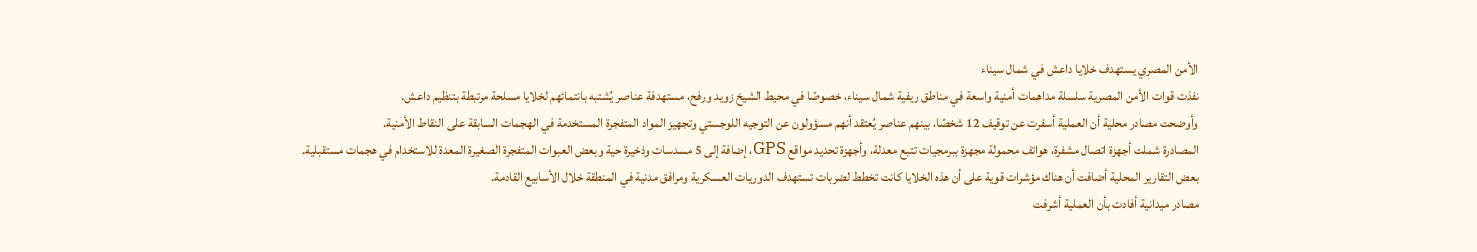الأمن المصري يستهدف خلايا داعش في شمال سيناء
نفذت قوات الأمن المصرية سلسلة مداهمات أمنية واسعة في مناطق ريفية شمال سيناء، خصوصًا في محيط الشيخ زويد ورفح، مستهدفة عناصر يُشتبه بانتمائهم لخلايا مسلحة مرتبطة بتنظيم داعش.
وأوضحت مصادر محلية أن العملية أسفرت عن توقيف 12 شخصًا، بينهم عناصر يُعتقد أنهم مسؤولون عن التوجيه اللوجستي وتجهيز المواد المتفجرة المستخدمة في الهجمات السابقة على النقاط الأمنية.
المصادرة شملت أجهزة اتصال مشفرة، هواتف محمولة مجهزة ببرمجيات تتبع معدلة، وأجهزة تحديد مواقع GPS، إضافة إلى 5 مسدسات وذخيرة حية وبعض العبوات المتفجرة الصغيرة المعدة للاستخدام في هجمات مستقبلية.
بعض التقارير المحلية أضافت أن هناك مؤشرات قوية على أن هذه الخلايا كانت تخطط لضربات تستهدف الدوريات العسكرية ومرافق مدنية في المنطقة خلال الأسابيع القادمة.
مصادر ميدانية أفادت بأن العملية أشرفت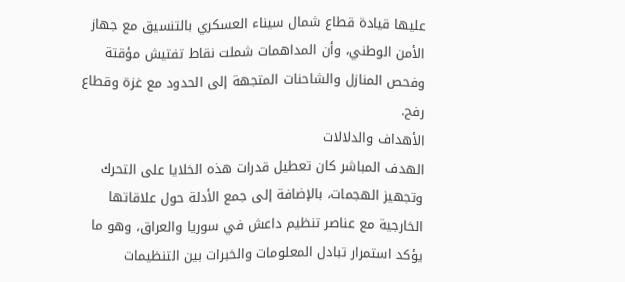عليها قيادة قطاع شمال سيناء العسكري بالتنسيق مع جهاز الأمن الوطني، وأن المداهمات شملت نقاط تفتيش مؤقتة وفحص المنازل والشاحنات المتجهة إلى الحدود مع غزة وقطاع رفح.
الأهداف والدلالات
الهدف المباشر كان تعطيل قدرات هذه الخلايا على التحرك وتجهيز الهجمات، بالإضافة إلى جمع الأدلة حول علاقاتها الخارجية مع عناصر تنظيم داعش في سوريا والعراق، وهو ما يؤكد استمرار تبادل المعلومات والخبرات بين التنظيمات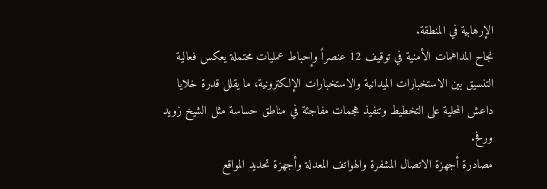الإرهابية في المنطقة.
نجاح المداهمات الأمنية في توقيف 12 عنصراً وإحباط عمليات محتملة يعكس فعالية التنسيق بين الاستخبارات الميدانية والاستخبارات الإلكترونية، ما يقلل قدرة خلايا داعش المحلية على التخطيط وتنفيذ هجمات مفاجئة في مناطق حساسة مثل الشيخ زويد ورفح.
مصادرة أجهزة الاتصال المشفرة والهواتف المعدلة وأجهزة تحديد المواقع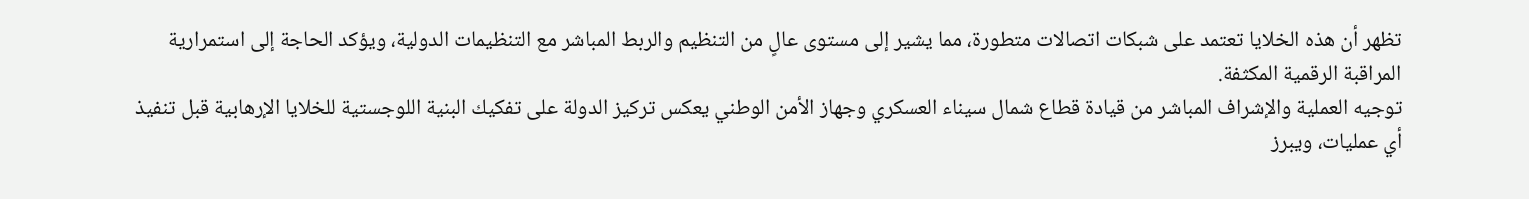تظهر أن هذه الخلايا تعتمد على شبكات اتصالات متطورة، مما يشير إلى مستوى عالٍ من التنظيم والربط المباشر مع التنظيمات الدولية، ويؤكد الحاجة إلى استمرارية المراقبة الرقمية المكثفة.
توجيه العملية والإشراف المباشر من قيادة قطاع شمال سيناء العسكري وجهاز الأمن الوطني يعكس تركيز الدولة على تفكيك البنية اللوجستية للخلايا الإرهابية قبل تنفيذ أي عمليات، ويبرز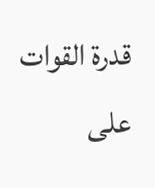قدرة القوات على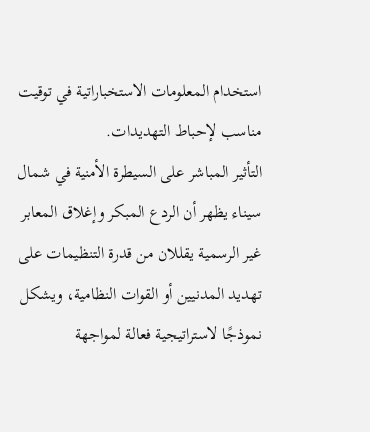استخدام المعلومات الاستخباراتية في توقيت مناسب لإحباط التهديدات.
التأثير المباشر على السيطرة الأمنية في شمال سيناء يظهر أن الردع المبكر وإغلاق المعابر غير الرسمية يقللان من قدرة التنظيمات على تهديد المدنيين أو القوات النظامية، ويشكل نموذجًا لاستراتيجية فعالة لمواجهة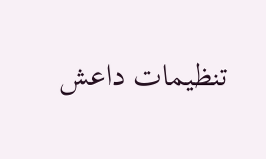تنظيمات داعش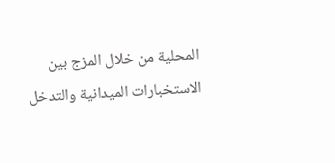المحلية من خلال المزج بين الاستخبارات الميدانية والتدخل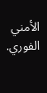الأمني الفوري.